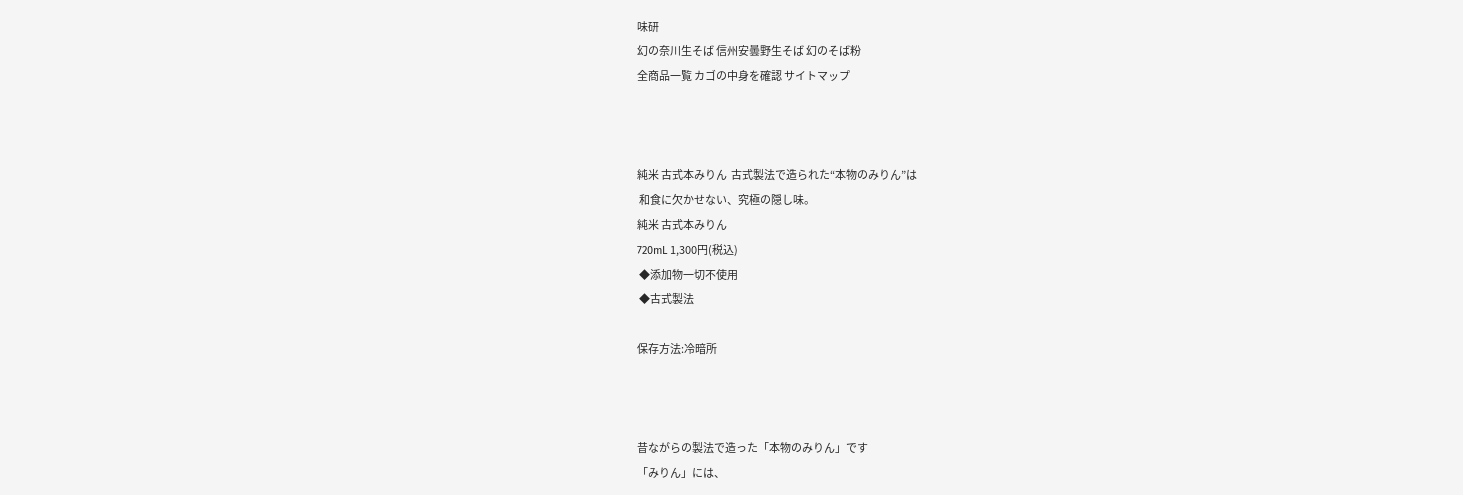味研
幻の奈川生そば 信州安曇野生そば 幻のそば粉
全商品一覧 カゴの中身を確認 サイトマップ



純米 古式本みりん  古式製法で造られた“本物のみりん”は
 和食に欠かせない、究極の隠し味。
純米 古式本みりん
720mL 1,300円(税込)
 ◆添加物一切不使用
 ◆古式製法

保存方法:冷暗所



昔ながらの製法で造った「本物のみりん」です
「みりん」には、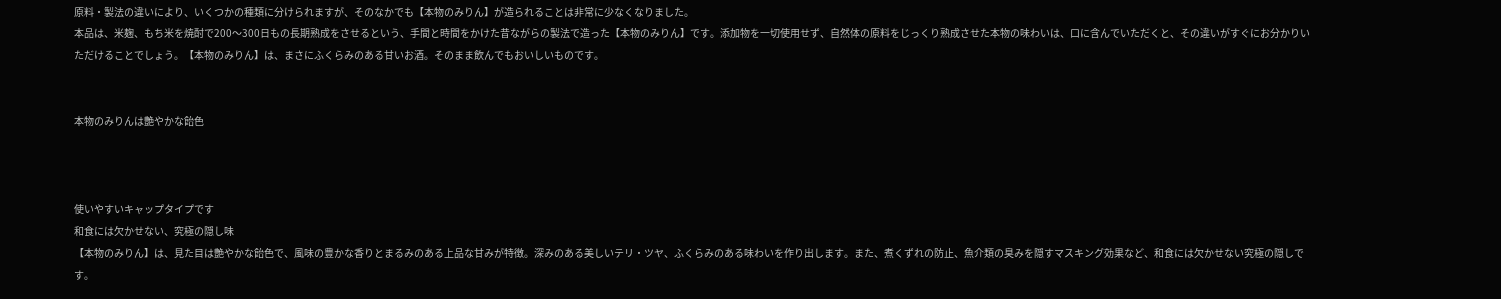原料・製法の違いにより、いくつかの種類に分けられますが、そのなかでも【本物のみりん】が造られることは非常に少なくなりました。
本品は、米麹、もち米を焼酎で200〜300日もの長期熟成をさせるという、手間と時間をかけた昔ながらの製法で造った【本物のみりん】です。添加物を一切使用せず、自然体の原料をじっくり熟成させた本物の味わいは、口に含んでいただくと、その違いがすぐにお分かりいただけることでしょう。【本物のみりん】は、まさにふくらみのある甘いお酒。そのまま飲んでもおいしいものです。


本物のみりんは艶やかな飴色



使いやすいキャップタイプです
和食には欠かせない、究極の隠し味
【本物のみりん】は、見た目は艶やかな飴色で、風味の豊かな香りとまるみのある上品な甘みが特徴。深みのある美しいテリ・ツヤ、ふくらみのある味わいを作り出します。また、煮くずれの防止、魚介類の臭みを隠すマスキング効果など、和食には欠かせない究極の隠しです。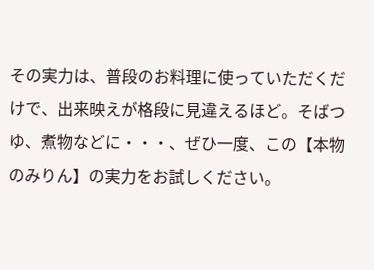その実力は、普段のお料理に使っていただくだけで、出来映えが格段に見違えるほど。そばつゆ、煮物などに・・・、ぜひ一度、この【本物のみりん】の実力をお試しください。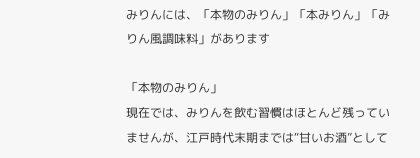みりんには、「本物のみりん」「本みりん」「みりん風調味料」があります

「本物のみりん」
現在では、みりんを飲む習慣はほとんど残っていませんが、江戸時代末期までは“甘いお酒”として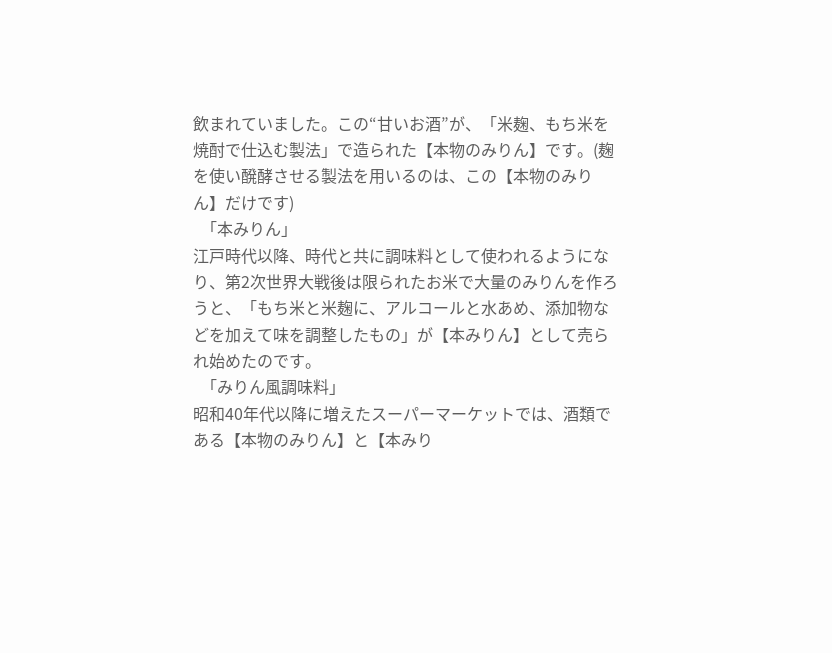飲まれていました。この“甘いお酒”が、「米麹、もち米を焼酎で仕込む製法」で造られた【本物のみりん】です。(麹を使い醗酵させる製法を用いるのは、この【本物のみりん】だけです)
  「本みりん」
江戸時代以降、時代と共に調味料として使われるようになり、第2次世界大戦後は限られたお米で大量のみりんを作ろうと、「もち米と米麹に、アルコールと水あめ、添加物などを加えて味を調整したもの」が【本みりん】として売られ始めたのです。
  「みりん風調味料」
昭和40年代以降に増えたスーパーマーケットでは、酒類である【本物のみりん】と【本みり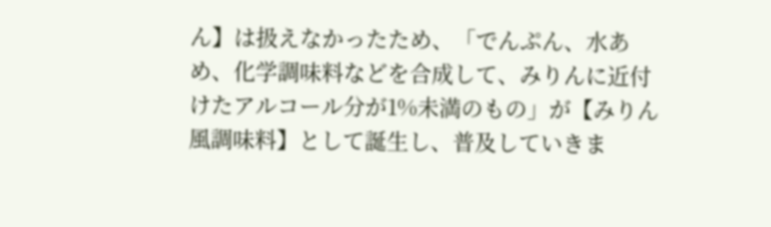ん】は扱えなかったため、「でんぷん、水あめ、化学調味料などを合成して、みりんに近付けたアルコール分が1%未満のもの」が【みりん風調味料】として誕生し、普及していきま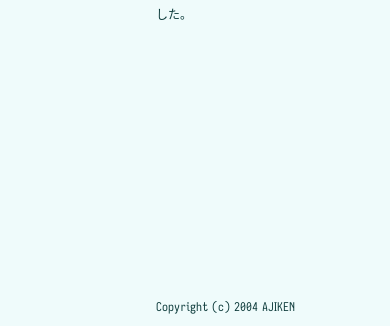した。











Copyright (c) 2004 AJIKEN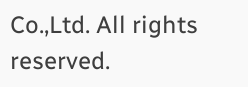Co.,Ltd. All rights reserved.